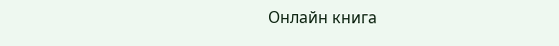Онлайн книга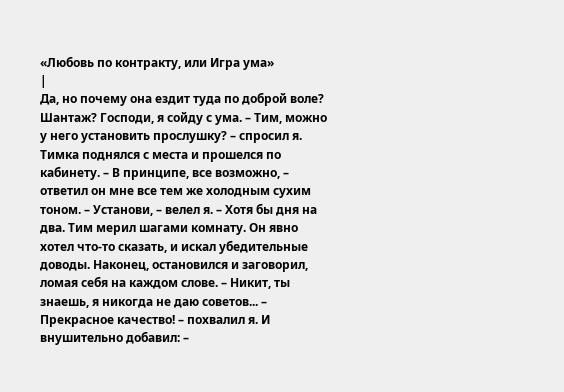«Любовь по контракту, или Игра ума»
|
Да, но почему она ездит туда по доброй воле? Шантаж? Господи, я сойду с ума. – Тим, можно у него установить прослушку? – спросил я. Тимка поднялся с места и прошелся по кабинету. – В принципе, все возможно, – ответил он мне все тем же холодным сухим тоном. – Установи, – велел я. – Хотя бы дня на два. Тим мерил шагами комнату. Он явно хотел что-то сказать, и искал убедительные доводы. Наконец, остановился и заговорил, ломая себя на каждом слове. – Никит, ты знаешь, я никогда не даю советов... – Прекрасное качество! – похвалил я. И внушительно добавил: –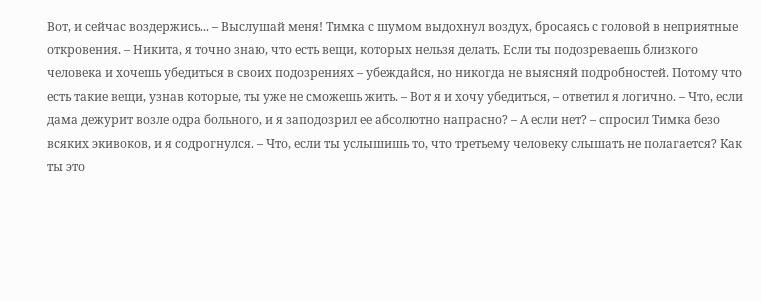Вот, и сейчас воздержись... – Выслушай меня! Тимка с шумом выдохнул воздух, бросаясь с головой в неприятные откровения. – Никита, я точно знаю, что есть вещи, которых нельзя делать. Если ты подозреваешь близкого человека и хочешь убедиться в своих подозрениях – убеждайся, но никогда не выясняй подробностей. Потому что есть такие вещи, узнав которые, ты уже не сможешь жить. – Вот я и хочу убедиться, – ответил я логично. – Что, если дама дежурит возле одра больного, и я заподозрил ее абсолютно напрасно? – А если нет? – спросил Тимка безо всяких экивоков, и я содрогнулся. – Что, если ты услышишь то, что третьему человеку слышать не полагается? Как ты это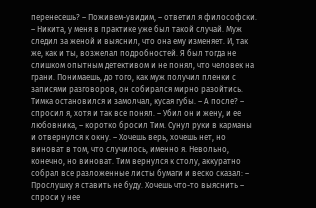перенесешь? – Поживем-увидим, – ответил я философски. – Никита, у меня в практике уже был такой случай. Муж следил за женой и выяснил, что она ему изменяет. И, так же, как и ты, возжелал подробностей. Я был тогда не слишком опытным детективом и не понял, что человек на грани. Понимаешь, до того, как муж получил пленки с записями разговоров, он собирался мирно разойтись. Тимка остановился и замолчал, кусая губы. – А после? – спросил я, хотя и так все понял. – Убил он и жену, и ее любовника, – коротко бросил Тим. Сунул руки в карманы и отвернулся к окну. – Хочешь верь, хочешь нет, но виноват в том, что случилось, именно я. Невольно, конечно, но виноват. Тим вернулся к столу, аккуратно собрал все разложенные листы бумаги и веско сказал: – Прослушку я ставить не буду. Хочешь что-то выяснить – спроси у нее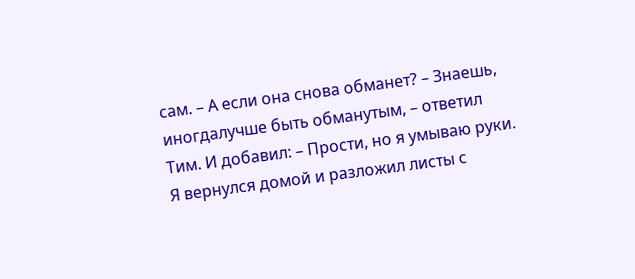сам. – А если она снова обманет? – Знаешь, иногдалучше быть обманутым, – ответил Тим. И добавил: – Прости, но я умываю руки. Я вернулся домой и разложил листы с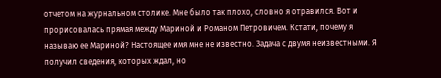отчетом на журнальном столике. Мне было так плохо, словно я отравился. Вот и прорисовалась прямая между Мариной и Романом Петровичем. Кстати, почему я называю ее Мариной? Настоящее имя мне не известно. Задача с двумя неизвестными. Я получил сведения, которых ждал, но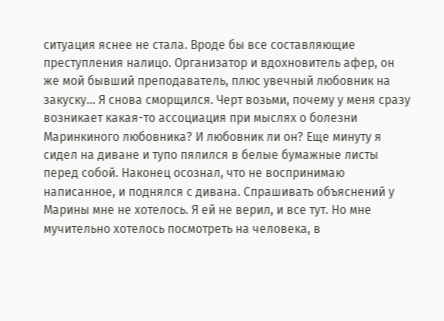ситуация яснее не стала. Вроде бы все составляющие преступления налицо. Организатор и вдохновитель афер, он же мой бывший преподаватель, плюс увечный любовник на закуску... Я снова сморщился. Черт возьми, почему у меня сразу возникает какая-то ассоциация при мыслях о болезни Маринкиного любовника? И любовник ли он? Еще минуту я сидел на диване и тупо пялился в белые бумажные листы перед собой. Наконец осознал, что не воспринимаю написанное, и поднялся с дивана. Спрашивать объяснений у Марины мне не хотелось. Я ей не верил, и все тут. Но мне мучительно хотелось посмотреть на человека, в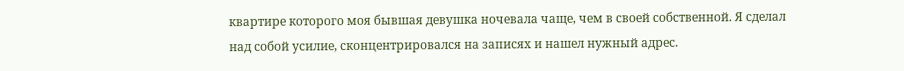квартире которого моя бывшая девушка ночевала чаще, чем в своей собственной. Я сделал над собой усилие, сконцентрировался на записях и нашел нужный адрес.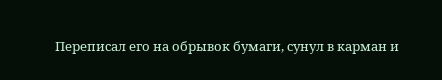Переписал его на обрывок бумаги, сунул в карман и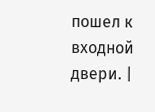пошел к входной двери. |